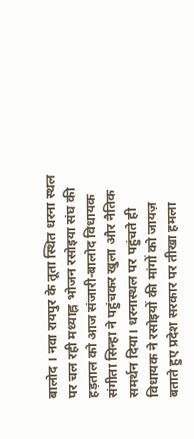बालोद । नवा रायपुर के तूता स्थित धरना स्थल पर चल रही मध्याह्न भोजन रसोइया संघ की हड़ताल को आज संजारी-बालोद विधायक संगीता सिन्हा ने पहुंचकर खुला और नैतिक समर्थन दिया। धरनास्थल पर पहुंचते ही विधायक ने रसोइयों की मांगों को जायज़ बताते हुए प्रदेश सरकार पर तीखा हमला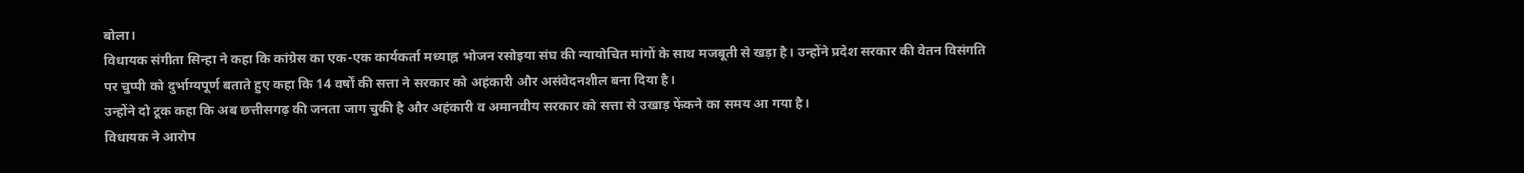बोला।
विधायक संगीता सिन्हा ने कहा कि कांग्रेस का एक-एक कार्यकर्ता मध्याह्न भोजन रसोइया संघ की न्यायोचित मांगों के साथ मजबूती से खड़ा है। उन्होंने प्रदेश सरकार की वेतन विसंगति पर चुप्पी को दुर्भाग्यपूर्ण बताते हुए कहा कि 14 वर्षों की सत्ता ने सरकार को अहंकारी और असंवेदनशील बना दिया है।
उन्होंने दो टूक कहा कि अब छत्तीसगढ़ की जनता जाग चुकी है और अहंकारी व अमानवीय सरकार को सत्ता से उखाड़ फेंकने का समय आ गया है।
विधायक ने आरोप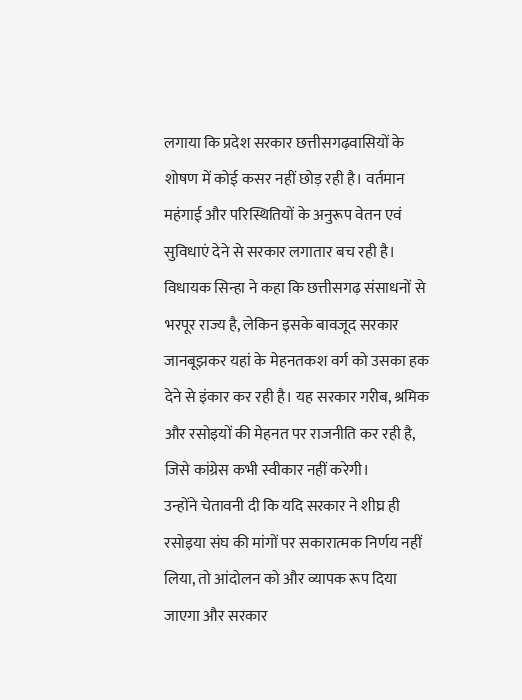लगाया कि प्रदेश सरकार छत्तीसगढ़वासियों के शोषण में कोई कसर नहीं छोड़ रही है। वर्तमान महंगाई और परिस्थितियों के अनुरूप वेतन एवं सुविधाएं देने से सरकार लगातार बच रही है।
विधायक सिन्हा ने कहा कि छत्तीसगढ़ संसाधनों से भरपूर राज्य है, लेकिन इसके बावजूद सरकार जानबूझकर यहां के मेहनतकश वर्ग को उसका हक देने से इंकार कर रही है। यह सरकार गरीब, श्रमिक और रसोइयों की मेहनत पर राजनीति कर रही है, जिसे कांग्रेस कभी स्वीकार नहीं करेगी।
उन्होंने चेतावनी दी कि यदि सरकार ने शीघ्र ही रसोइया संघ की मांगों पर सकारात्मक निर्णय नहीं लिया, तो आंदोलन को और व्यापक रूप दिया जाएगा और सरकार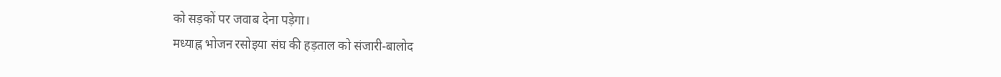को सड़कों पर जवाब देना पड़ेगा।
मध्याह्न भोजन रसोइया संघ की हड़ताल को संजारी-बालोद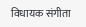विधायक संगीता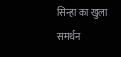सिन्हा का खुला समर्थन